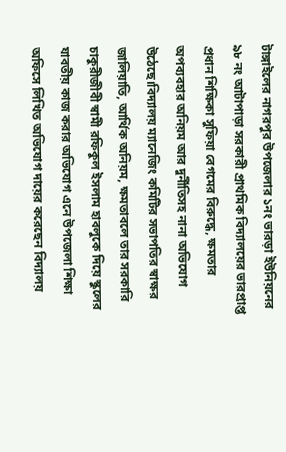টাঙ্গাইলের নাগরপুর উপজেলার ১নং ভারড়া ইউনিয়নের ৯৮ নং আটাপাড়া সরকারী প্রাথমিক বিদ্যালয়ের ভারপ্রাপ্ত প্রধান শিক্ষিকা সুফিয়া বেগমের বিরুদ্ধে, ক্ষমতার অপব্যবহার অনিয়ম আর দুর্নীতিসহ নানা অভিযোগ উঠেছে।বিদ্যালয় ম্যানেজিং কমিটির সভাপতির স্বাক্ষর জালিয়াতি, আর্থিক অনিয়ম, ক্ষমতাবলে তার সরকারি চাকুরীজীবী স্বামী রফিকুল ইসলাম হাবলুকে দিয়ে স্কুলের যাবতীয় কাজ করার অভিযোগ এনে উপজেলা শিক্ষা অফিসে লিখিত অভিযোগ দায়ের করেছেন বিদ্যালয়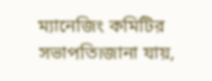ম্যানেজিং কমিটির সভাপতি৷জানা যায়,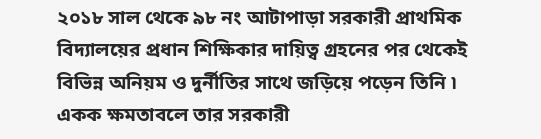২০১৮ সাল থেকে ৯৮ নং আটাপাড়া সরকারী প্রাথমিক বিদ্যালয়ের প্রধান শিক্ষিকার দায়িত্ব গ্রহনের পর থেকেই বিভিন্ন অনিয়ম ও দুর্নীতির সাথে জড়িয়ে পড়েন তিনি ৷ একক ক্ষমতাবলে তার সরকারী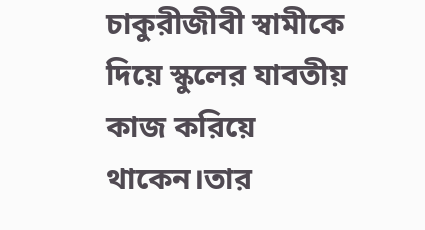চাকুরীজীবী স্বামীকে দিয়ে স্কুলের যাবতীয় কাজ করিয়ে থাকেন।তার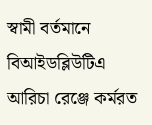স্বামী বর্তমানে বিআইডব্লিউটিএ আরিচা রেঞ্জে কর্মরত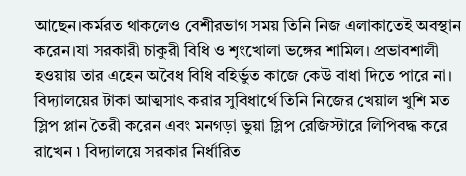আছেন।কর্মরত থাকলেও বেশীরভাগ সময় তিনি নিজ এলাকাতেই অবস্থান করেন।যা সরকারী চাকুরী বিধি ও শৃংখোলা ভঙ্গের শামিল। প্রভাবশালী হওয়ায় তার এহেন অবৈধ বিধি বহির্ভুত কাজে কেউ বাধা দিতে পারে না। বিদ্যালয়ের টাকা আত্মসাৎ করার সুবিধার্থে তিনি নিজের খেয়াল খুশি মত স্লিপ প্লান তৈরী করেন এবং মনগড়া ভুয়া স্লিপ রেজিস্টারে লিপিবদ্ধ করে রাখেন ৷ বিদ্যালয়ে সরকার নির্ধারিত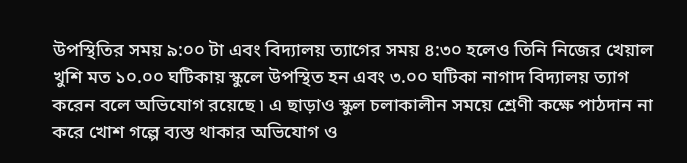উপস্থিতির সময় ৯:০০ টা এবং বিদ্যালয় ত্যাগের সময় ৪:৩০ হলেও তিনি নিজের খেয়াল খুশি মত ১০.০০ ঘটিকায় স্কুলে উপস্থিত হন এবং ৩.০০ ঘটিকা নাগাদ বিদ্যালয় ত্যাগ করেন বলে অভিযোগ রয়েছে ৷ এ ছাড়াও স্কুল চলাকালীন সময়ে শ্রেণী কক্ষে পাঠদান না করে খোশ গল্পে ব্যস্ত থাকার অভিযোগ ও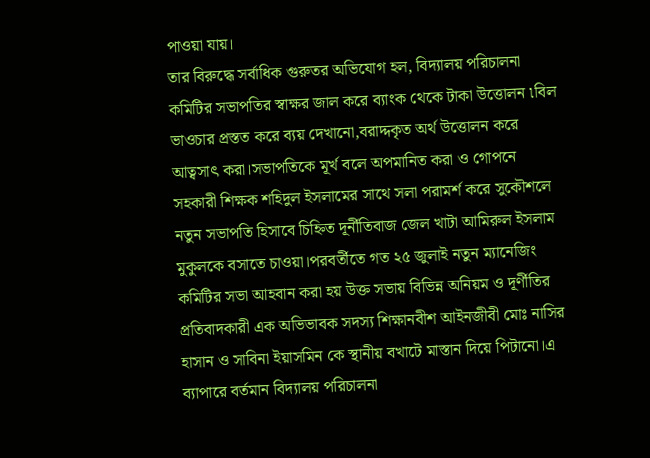পাওয়া যায়।
তার বিরুদ্ধে সর্বাধিক গুরুতর অভিযোগ হল, বিদ্যালয় পরিচালনা কমিটির সভাপতির স্বাক্ষর জাল করে ব্যাংক থেকে টাকা উত্তোলন ৷বিল ভাওচার প্রস্তত করে ব্যয় দেখানো,বরাদ্দকৃত অর্থ উত্তোলন করে আত্বসাৎ করা।সভাপতিকে মূর্খ বলে অপমানিত করা ও গোপনে সহকারী শিক্ষক শহিদুল ইসলামের সাথে সলা পরামর্শ করে সুকৌশলে নতুন সভাপতি হিসাবে চিহ্নিত দূর্নীতিবাজ জেল খাটা আমিরুল ইসলাম মুকুলকে বসাতে চাওয়া।পরবর্তীতে গত ২৫ জুলাই নতুন ম্যানেজিং কমিটির সভা আহবান করা হয় উক্ত সভায় বিভিন্ন অনিয়ম ও দূর্ণীতির প্রতিবাদকারী এক অভিভাবক সদস্য শিক্ষানবীশ আইনজীবী মোঃ নাসির হাসান ও সাবিনা ইয়াসমিন কে স্থানীয় বখাটে মাস্তান দিয়ে পিটানো।এ ব্যাপারে বর্তমান বিদ্যালয় পরিচালনা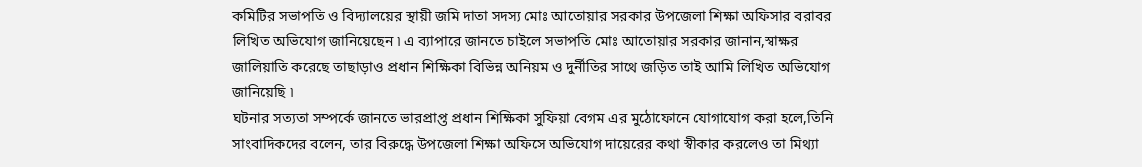কমিটির সভাপতি ও বিদ্যালয়ের স্থায়ী জমি দাতা সদস্য মোঃ আতোয়ার সরকার উপজেলা শিক্ষা অফিসার বরাবর লিখিত অভিযোগ জানিয়েছেন ৷ এ ব্যাপারে জানতে চাইলে সভাপতি মোঃ আতোয়ার সরকার জানান,স্বাক্ষর জালিয়াতি করেছে তাছাড়াও প্রধান শিক্ষিকা বিভিন্ন অনিয়ম ও দুর্নীতির সাথে জড়িত তাই আমি লিখিত অভিযোগ জানিয়েছি ৷
ঘটনার সত্যতা সম্পর্কে জানতে ভারপ্রাপ্ত প্রধান শিক্ষিকা সুফিয়া বেগম এর মুঠোফোনে যোগাযোগ করা হলে,তিনি সাংবাদিকদের বলেন, তার বিরুদ্ধে উপজেলা শিক্ষা অফিসে অভিযোগ দায়েরের কথা স্বীকার করলেও তা মিথ্যা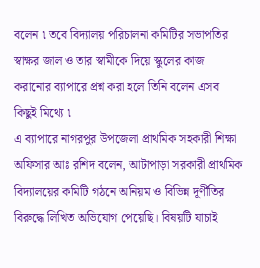বলেন ৷ তবে বিদ্যালয় পরিচালনা কমিটির সভাপতির স্বাক্ষর জাল ও তার স্বামীকে দিয়ে স্কুলের কাজ করানোর ব্যাপারে প্রশ্ন করা হলে তিনি বলেন এসব কিছুই মিথ্যে ৷
এ ব্যাপারে নাগরপুর উপজেলা প্রাথমিক সহকারী শিক্ষা অফিসার আঃ রশিদ বলেন, আটাপাড়া সরকারী প্রাথমিক বিদ্যালয়ের কমিটি গঠনে অনিয়ম ও বিভিন্ন দূর্ণীতির বিরুদ্ধে লিখিত অভিযোগ পেয়েছি। বিষয়টি যাচাই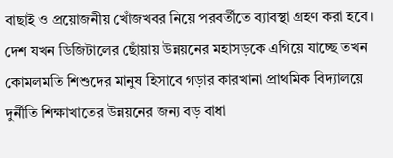বাছাই ও প্রয়োজনীয় খোঁজখবর নিয়ে পরবর্তীতে ব্যাবস্থা গ্রহণ করা হবে।
দেশ যখন ডিজিটালের ছোঁয়ায় উন্নয়নের মহাসড়কে এগিয়ে যাচ্ছে তখন কোমলমতি শিশুদের মানুষ হিসাবে গড়ার কারখানা প্রাথমিক বিদ্যালয়ে দুর্নীতি শিক্ষাখাতের উন্নয়নের জন্য বড় বাধা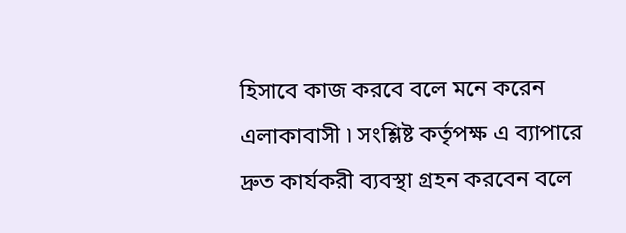হিসাবে কাজ করবে বলে মনে করেন এলাকাবাসী ৷ সংশ্লিষ্ট কর্তৃপক্ষ এ ব্যাপারে দ্রুত কার্যকরী ব্যবস্থা গ্রহন করবেন বলে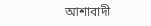আশাবাদী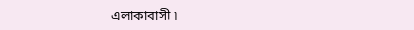এলাকাবাসী ৷